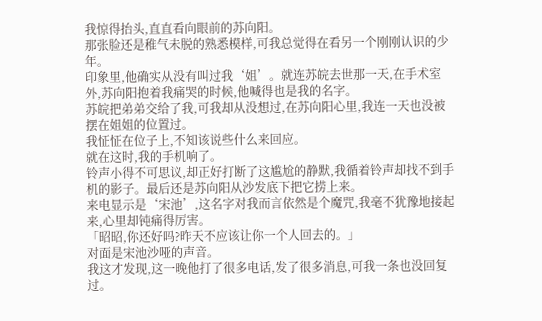我惊得抬头,直直看向眼前的苏向阳。
那张脸还是稚气未脱的熟悉模样,可我总觉得在看另一个刚刚认识的少年。
印象里,他确实从没有叫过我‘姐’。就连苏皖去世那一天,在手术室外,苏向阳抱着我痛哭的时候,他喊得也是我的名字。
苏皖把弟弟交给了我,可我却从没想过,在苏向阳心里,我连一天也没被摆在姐姐的位置过。
我怔怔在位子上,不知该说些什么来回应。
就在这时,我的手机响了。
铃声小得不可思议,却正好打断了这尴尬的静默,我循着铃声却找不到手机的影子。最后还是苏向阳从沙发底下把它捞上来。
来电显示是‘宋池’,这名字对我而言依然是个魔咒,我毫不犹豫地接起来,心里却钝痛得厉害。
「昭昭,你还好吗?昨天不应该让你一个人回去的。」
对面是宋池沙哑的声音。
我这才发现,这一晚他打了很多电话,发了很多消息,可我一条也没回复过。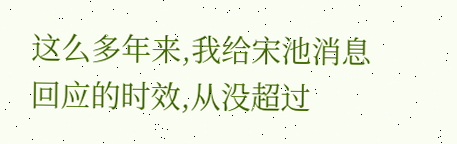这么多年来,我给宋池消息回应的时效,从没超过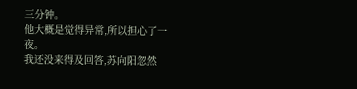三分钟。
他大概是觉得异常,所以担心了一夜。
我还没来得及回答,苏向阳忽然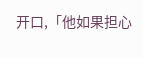开口,「他如果担心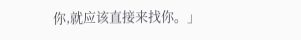你,就应该直接来找你。」